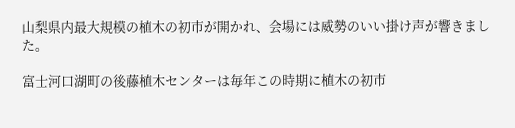山梨県内最大規模の植木の初市が開かれ、会場には威勢のいい掛け声が響きました。

富士河口湖町の後藤植木センターは毎年この時期に植木の初市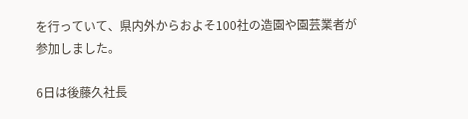を行っていて、県内外からおよそ100社の造園や園芸業者が参加しました。

6日は後藤久社長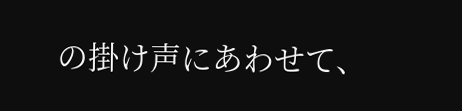の掛け声にあわせて、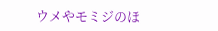ウメやモミジのほ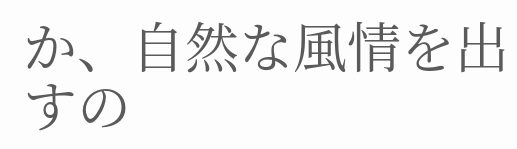か、自然な風情を出すの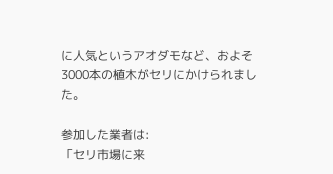に人気というアオダモなど、およそ3000本の植木がセリにかけられました。

参加した業者は:
「セリ市場に来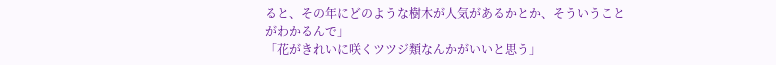ると、その年にどのような樹木が人気があるかとか、そういうことがわかるんで」
「花がきれいに咲くツツジ類なんかがいいと思う」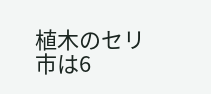植木のセリ市は6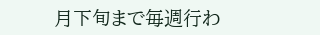月下旬まで毎週行わ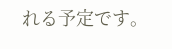れる予定です。